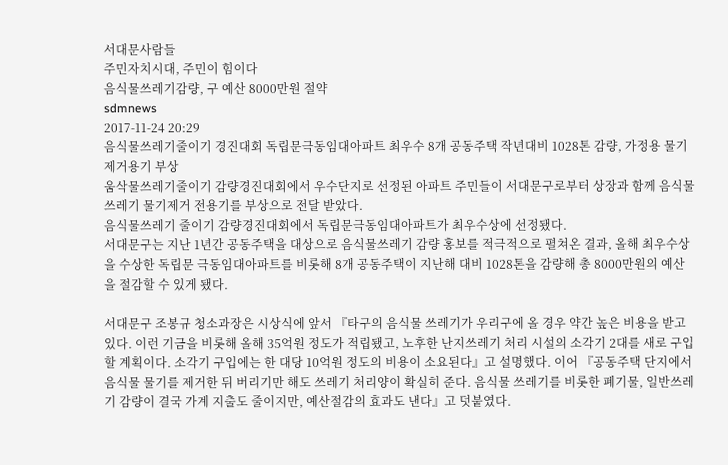서대문사람들
주민자치시대, 주민이 힘이다
음식물쓰레기감량, 구 예산 8000만원 절약
sdmnews
2017-11-24 20:29
음식물쓰레기줄이기 경진대회 독립문극동임대아파트 최우수 8개 공동주택 작년대비 1028톤 감량, 가정용 물기제거용기 부상
움삭물쓰레기줄이기 감량경진대회에서 우수단지로 선정된 아파트 주민들이 서대문구로부터 상장과 함께 음식물 쓰레기 물기제거 전용기를 부상으로 전달 받았다.
음식물쓰레기 줄이기 감량경진대회에서 독립문극동임대아파트가 최우수상에 선정됐다.
서대문구는 지난 1년간 공동주택을 대상으로 음식물쓰레기 감량 홍보를 적극적으로 펼쳐온 결과, 올해 최우수상을 수상한 독립문 극동임대아파트를 비롯해 8개 공동주택이 지난해 대비 1028톤을 감량해 총 8000만원의 예산을 절감할 수 있게 됐다.

서대문구 조봉규 청소과장은 시상식에 앞서 『타구의 음식물 쓰레기가 우리구에 올 경우 약간 높은 비용을 받고 있다. 이런 기금을 비롯해 올해 35억원 정도가 적립됐고, 노후한 난지쓰레기 처리 시설의 소각기 2대를 새로 구입할 계획이다. 소각기 구입에는 한 대당 10억원 정도의 비용이 소요된다』고 설명했다. 이어 『공동주택 단지에서 음식물 물기를 제거한 뒤 버리기만 해도 쓰레기 처리양이 확실히 준다. 음식물 쓰레기를 비롯한 폐기물, 일반쓰레기 감량이 결국 가계 지출도 줄이지만, 예산절감의 효과도 낸다』고 덧붙였다.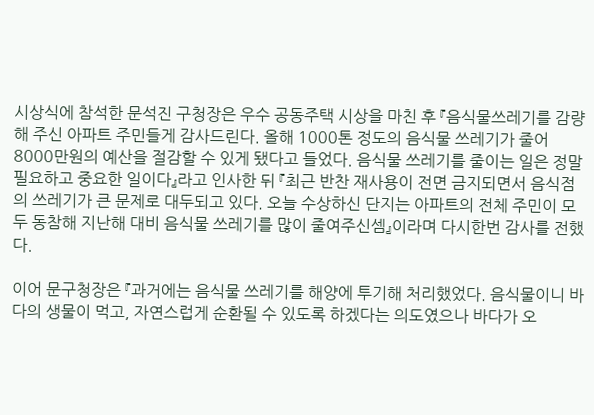시상식에 참석한 문석진 구청장은 우수 공동주택 시상을 마친 후 『음식물쓰레기를 감량해 주신 아파트 주민들게 감사드린다. 올해 1000톤 정도의 음식물 쓰레기가 줄어 8000만원의 예산을 절감할 수 있게 됐다고 들었다. 음식물 쓰레기를 줄이는 일은 정말 필요하고 중요한 일이다』라고 인사한 뒤 『최근 반찬 재사용이 전면 금지되면서 음식점의 쓰레기가 큰 문제로 대두되고 있다. 오늘 수상하신 단지는 아파트의 전체 주민이 모두 동참해 지난해 대비 음식물 쓰레기를 많이 줄여주신셈』이라며 다시한번 감사를 전했다.

이어 문구청장은 『과거에는 음식물 쓰레기를 해양에 투기해 처리했었다. 음식물이니 바다의 생물이 먹고, 자연스럽게 순환될 수 있도록 하겠다는 의도였으나 바다가 오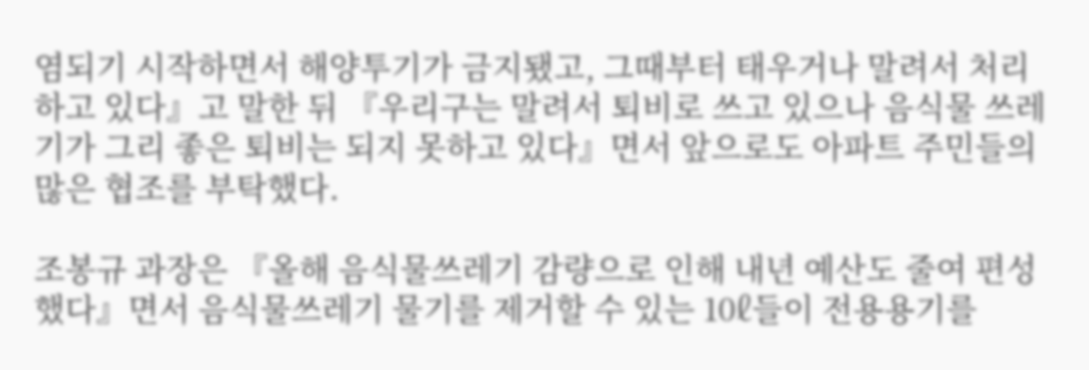염되기 시작하면서 해양투기가 금지됐고, 그때부터 태우거나 말려서 처리하고 있다』고 말한 뒤 『우리구는 말려서 퇴비로 쓰고 있으나 음식물 쓰레기가 그리 좋은 퇴비는 되지 못하고 있다』면서 앞으로도 아파트 주민들의 많은 협조를 부탁했다.

조봉규 과장은 『올해 음식물쓰레기 감량으로 인해 내년 예산도 줄여 편성했다』면서 음식물쓰레기 물기를 제거할 수 있는 10ℓ들이 전용용기를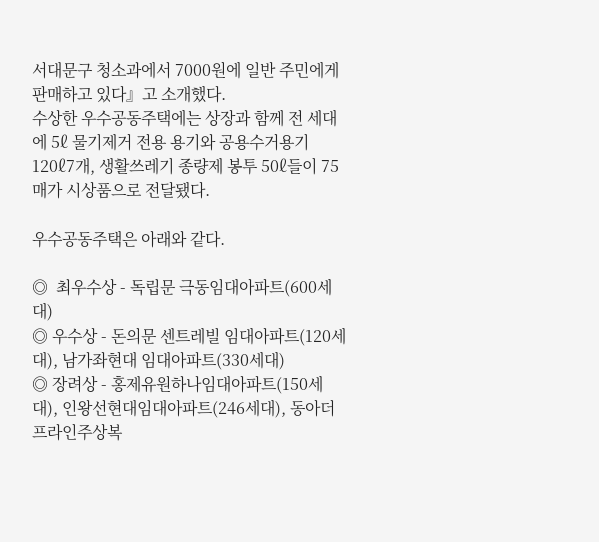서대문구 청소과에서 7000원에 일반 주민에게 판매하고 있다』고 소개했다.
수상한 우수공동주택에는 상장과 함께 전 세대에 5ℓ 물기제거 전용 용기와 공용수거용기 120ℓ7개, 생활쓰레기 종량제 봉투 50ℓ들이 75매가 시상품으로 전달됐다.

우수공동주택은 아래와 같다.

◎  최우수상 - 독립문 극동임대아파트(600세대)
◎ 우수상 - 돈의문 센트레빌 임대아파트(120세대), 남가좌현대 임대아파트(330세대)
◎ 장려상 - 홍제유원하나임대아파트(150세대), 인왕선현대임대아파트(246세대), 동아더프라인주상복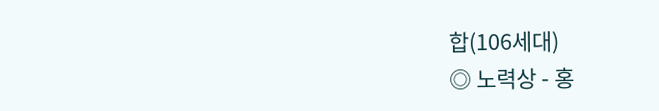합(106세대)
◎ 노력상 - 홍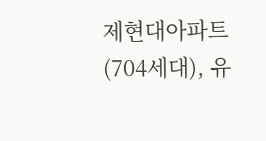제현대아파트 (704세대), 유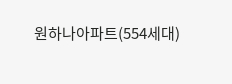원하나아파트(554세대)